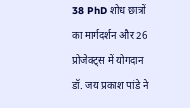38 PhD शोध छात्रों का मार्गदर्शन और 26 प्रोजेक्ट्स में योगदान
डॉ. जय प्रकाश पांडे ने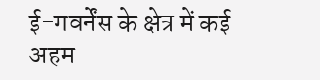ई-गवर्नेंस के क्षेत्र में कई अहम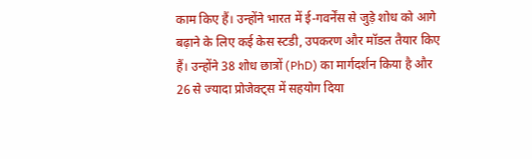काम किए हैं। उन्होंने भारत में ई-गवर्नेंस से जुड़े शोध को आगे बढ़ाने के लिए कई केस स्टडी, उपकरण और मॉडल तैयार किए हैं। उन्होंने 38 शोध छात्रों (PhD) का मार्गदर्शन किया है और 26 से ज्यादा प्रोजेक्ट्स में सहयोग दिया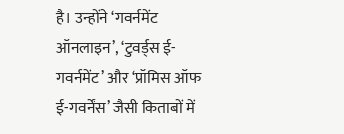है। उन्होंने ‘गवर्नमेंट ऑनलाइन’, ‘टुवर्ड्स ई-गवर्नमेंट’ और ‘प्रॉमिस ऑफ ई-गवर्नेंस’ जैसी किताबों में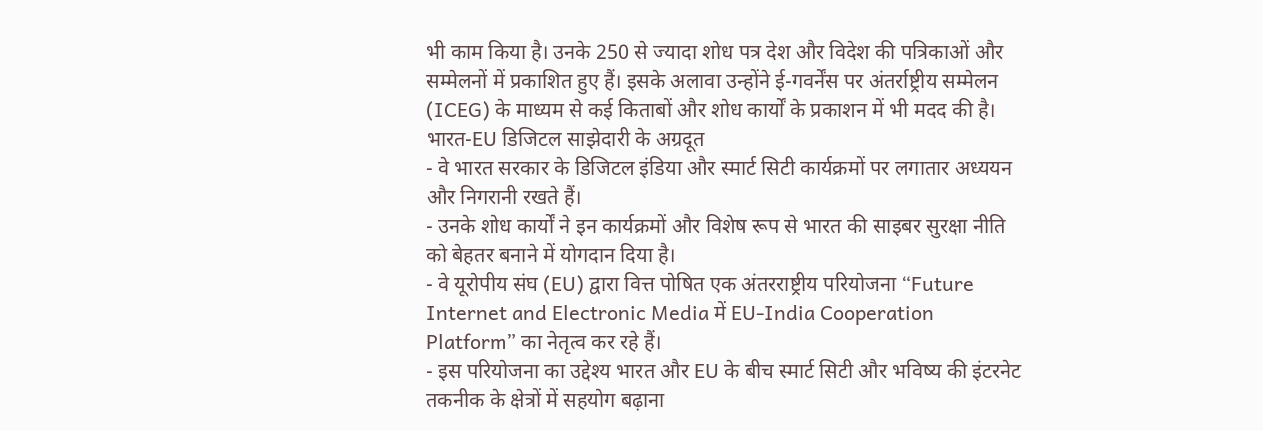भी काम किया है। उनके 250 से ज्यादा शोध पत्र देश और विदेश की पत्रिकाओं और सम्मेलनों में प्रकाशित हुए हैं। इसके अलावा उन्होंने ई-गवर्नेंस पर अंतर्राष्ट्रीय सम्मेलन (ICEG) के माध्यम से कई किताबों और शोध कार्यों के प्रकाशन में भी मदद की है।
भारत-EU डिजिटल साझेदारी के अग्रदूत
- वे भारत सरकार के डिजिटल इंडिया और स्मार्ट सिटी कार्यक्रमों पर लगातार अध्ययन और निगरानी रखते हैं।
- उनके शोध कार्यों ने इन कार्यक्रमों और विशेष रूप से भारत की साइबर सुरक्षा नीति को बेहतर बनाने में योगदान दिया है।
- वे यूरोपीय संघ (EU) द्वारा वित्त पोषित एक अंतरराष्ट्रीय परियोजना “Future Internet and Electronic Media में EU-India Cooperation Platform” का नेतृत्व कर रहे हैं।
- इस परियोजना का उद्देश्य भारत और EU के बीच स्मार्ट सिटी और भविष्य की इंटरनेट तकनीक के क्षेत्रों में सहयोग बढ़ाना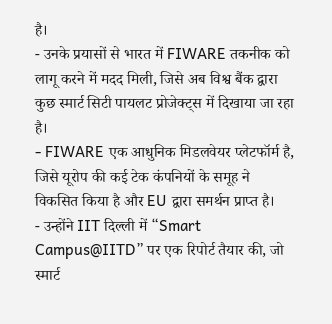है।
- उनके प्रयासों से भारत में FIWARE तकनीक को लागू करने में मदद मिली, जिसे अब विश्व बैंक द्वारा कुछ स्मार्ट सिटी पायलट प्रोजेक्ट्स में दिखाया जा रहा है।
- FIWARE एक आधुनिक मिडलवेयर प्लेटफॉर्म है, जिसे यूरोप की कई टेक कंपनियों के समूह ने विकसित किया है और EU द्वारा समर्थन प्राप्त है।
- उन्होंने IIT दिल्ली में “Smart Campus@IITD” पर एक रिपोर्ट तैयार की, जो स्मार्ट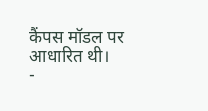कैंपस मॉडल पर आधारित थी।
-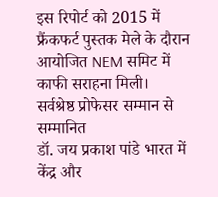इस रिपोर्ट को 2015 में फ्रैंकफर्ट पुस्तक मेले के दौरान आयोजित NEM समिट में काफी सराहना मिली।
सर्वश्रेष्ठ प्रोफेसर सम्मान से सम्मानित
डॉ. जय प्रकाश पांडे भारत में केंद्र और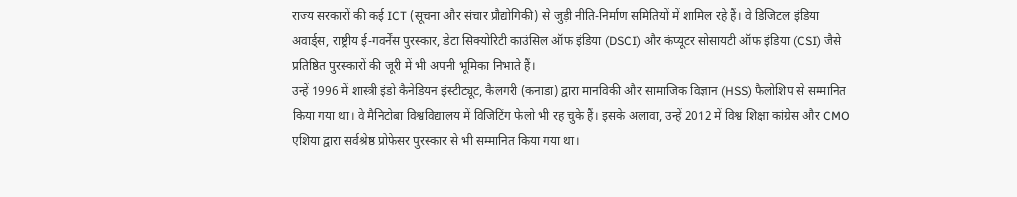राज्य सरकारों की कई ICT (सूचना और संचार प्रौद्योगिकी) से जुड़ी नीति-निर्माण समितियों में शामिल रहे हैं। वे डिजिटल इंडिया अवार्ड्स, राष्ट्रीय ई-गवर्नेंस पुरस्कार, डेटा सिक्योरिटी काउंसिल ऑफ इंडिया (DSCI) और कंप्यूटर सोसायटी ऑफ इंडिया (CSI) जैसे प्रतिष्ठित पुरस्कारों की जूरी में भी अपनी भूमिका निभाते हैं।
उन्हें 1996 में शास्त्री इंडो कैनेडियन इंस्टीट्यूट, कैलगरी (कनाडा) द्वारा मानविकी और सामाजिक विज्ञान (HSS) फैलोशिप से सम्मानित किया गया था। वे मैनिटोबा विश्वविद्यालय में विजिटिंग फेलो भी रह चुके हैं। इसके अलावा, उन्हें 2012 में विश्व शिक्षा कांग्रेस और CMO एशिया द्वारा सर्वश्रेष्ठ प्रोफेसर पुरस्कार से भी सम्मानित किया गया था।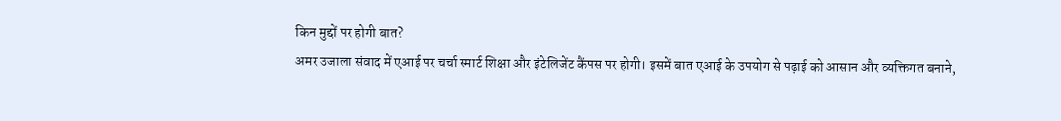किन मुद्दों पर होगी बात?
अमर उजाला संवाद में एआई पर चर्चा स्मार्ट शिक्षा और इंटेलिजेंट कैंपस पर होगी। इसमें बात एआई के उपयोग से पढ़ाई को आसान और व्यक्तिगत बनाने,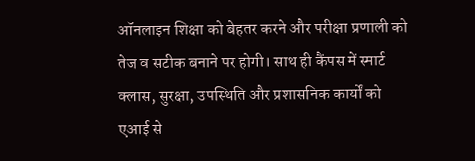ऑनलाइन शिक्षा को बेहतर करने और परीक्षा प्रणाली को तेज व सटीक बनाने पर होगी। साथ ही कैंपस में स्मार्ट क्लास, सुरक्षा, उपस्थिति और प्रशासनिक कार्यों को एआई से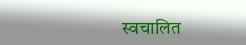स्वचालित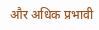और अधिक प्रभावी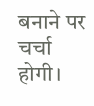बनाने पर चर्चा होगी।